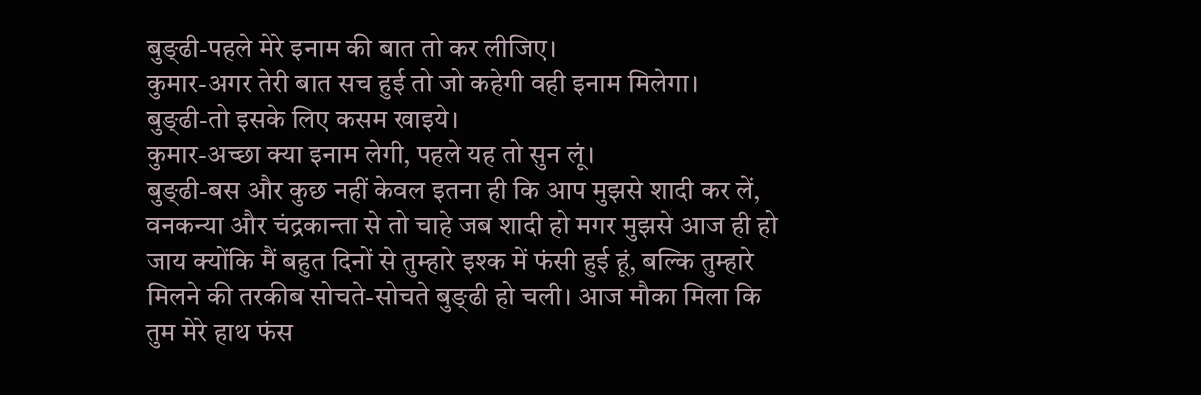बुङ्ढी-पहले मेरे इनाम की बात तो कर लीजिए।
कुमार-अगर तेरी बात सच हुई तो जो कहेगी वही इनाम मिलेगा।
बुङ्ढी-तो इसके लिए कसम खाइये।
कुमार-अच्छा क्या इनाम लेगी, पहले यह तो सुन लूं।
बुङ्ढी-बस और कुछ नहीं केवल इतना ही कि आप मुझसे शादी कर लें, वनकन्या और चंद्रकान्ता से तो चाहे जब शादी हो मगर मुझसे आज ही हो जाय क्योंकि मैं बहुत दिनों से तुम्हारे इश्क में फंसी हुई हूं, बल्कि तुम्हारे मिलने की तरकीब सोचते-सोचते बुङ्ढी हो चली। आज मौका मिला कि तुम मेरे हाथ फंस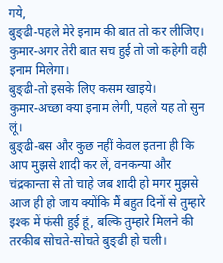गये,
बुङ्ढी-पहले मेरे इनाम की बात तो कर लीजिए।
कुमार-अगर तेरी बात सच हुई तो जो कहेगी वही इनाम मिलेगा।
बुङ्ढी-तो इसके लिए कसम खाइये।
कुमार-अच्छा क्या इनाम लेगी, पहले यह तो सुन लूं।
बुङ्ढी-बस और कुछ नहीं केवल इतना ही कि आप मुझसे शादी कर लें, वनकन्या और चंद्रकान्ता से तो चाहे जब शादी हो मगर मुझसे आज ही हो जाय क्योंकि मैं बहुत दिनों से तुम्हारे इश्क में फंसी हुई हूं, बल्कि तुम्हारे मिलने की तरकीब सोचते-सोचते बुङ्ढी हो चली।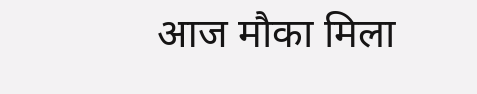आज मौका मिला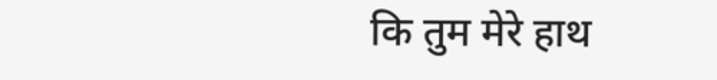कि तुम मेरे हाथ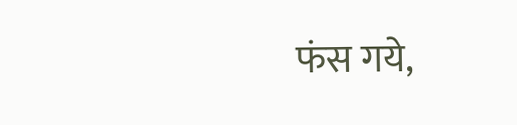फंस गये,